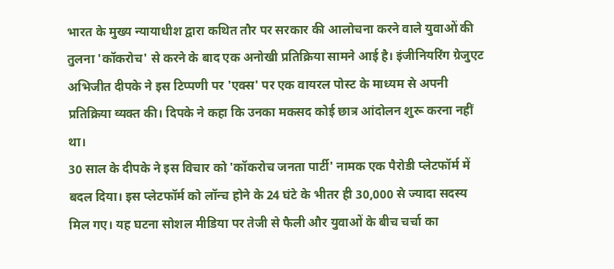भारत के मुख्य न्यायाधीश द्वारा कथित तौर पर सरकार की आलोचना करने वाले युवाओं की तुलना 'कॉकरोच' से करने के बाद एक अनोखी प्रतिक्रिया सामने आई है। इंजीनियरिंग ग्रेजुएट अभिजीत दीपके ने इस टिप्पणी पर 'एक्स' पर एक वायरल पोस्ट के माध्यम से अपनी प्रतिक्रिया व्यक्त की। दिपके ने कहा कि उनका मकसद कोई छात्र आंदोलन शुरू करना नहीं था।
30 साल के दीपके ने इस विचार को 'कॉकरोच जनता पार्टी' नामक एक पैरोडी प्लेटफॉर्म में बदल दिया। इस प्लेटफॉर्म को लॉन्च होने के 24 घंटे के भीतर ही 30,000 से ज्यादा सदस्य मिल गए। यह घटना सोशल मीडिया पर तेजी से फैली और युवाओं के बीच चर्चा का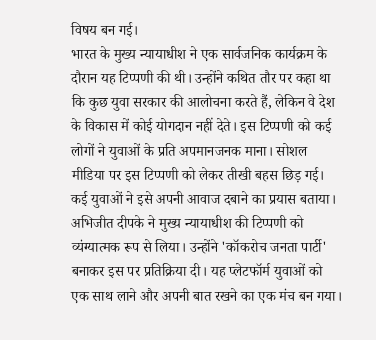विषय बन गई।
भारत के मुख्य न्यायाधीश ने एक सार्वजनिक कार्यक्रम के दौरान यह टिप्पणी की थी। उन्होंने कथित तौर पर कहा था कि कुछ युवा सरकार की आलोचना करते हैं, लेकिन वे देश के विकास में कोई योगदान नहीं देते। इस टिप्पणी को कई लोगों ने युवाओं के प्रति अपमानजनक माना। सोशल मीडिया पर इस टिप्पणी को लेकर तीखी बहस छिड़ गई। कई युवाओं ने इसे अपनी आवाज दबाने का प्रयास बताया।
अभिजीत दीपके ने मुख्य न्यायाधीश की टिप्पणी को व्यंग्यात्मक रूप से लिया। उन्होंने 'कॉकरोच जनता पार्टी' बनाकर इस पर प्रतिक्रिया दी। यह प्लेटफॉर्म युवाओं को एक साथ लाने और अपनी बात रखने का एक मंच बन गया।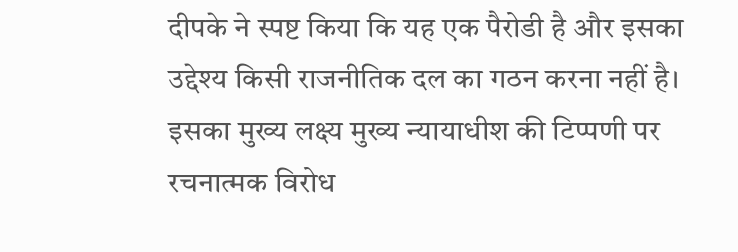दीपके ने स्पष्ट किया कि यह एक पैरोडी है और इसका उद्देश्य किसी राजनीतिक दल का गठन करना नहीं है। इसका मुख्य लक्ष्य मुख्य न्यायाधीश की टिप्पणी पर रचनात्मक विरोध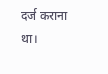दर्ज कराना था।